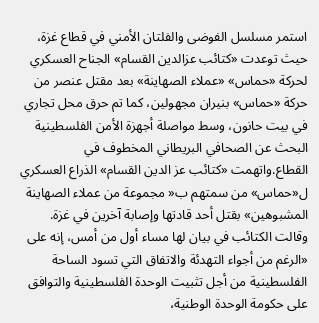استمر مسلسل الفوضى والفلتان الأمني في قطاع غزة، حيث توعدت «كتائب عزالدين القسام» الجناح العسكري لحركة «حماس» «عملاء الصهاينة» بعد مقتل عنصر من حركة «حماس» بنيران مجهولين، كما تم حرق محل تجاري في بيت حانون، وسط مواصلة أجهزة الأمن الفلسطينية البحث عن الصحافي البريطاني المخطوف في القطاع.واتهمت «كتائب عز الدين القسام» الذراع العسكري ل«حماس» من سمتهم ب« مجموعة من عملاء الصهاينة المشبوهين» بقتل أحد قادتها وإصابة آخرين في غزة.
وقالت الكتائب في بيان لها مساء أول من أمس، إنه على «الرغم من أجواء التهدئة والاتفاق التي تسود الساحة الفلسطينية من أجل تثبيت الوحدة الفلسطينية والتوافق على حكومة الوحدة الوطنية،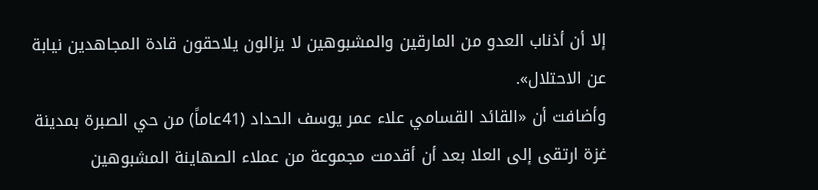إلا أن أذناب العدو من المارقين والمشبوهين لا يزالون يلاحقون قادة المجاهدين نيابة عن الاحتلال».
وأضافت أن «القائد القسامي علاء عمر يوسف الحداد (41عاماً) من حي الصبرة بمدينة غزة ارتقى إلى العلا بعد أن أقدمت مجموعة من عملاء الصهاينة المشبوهين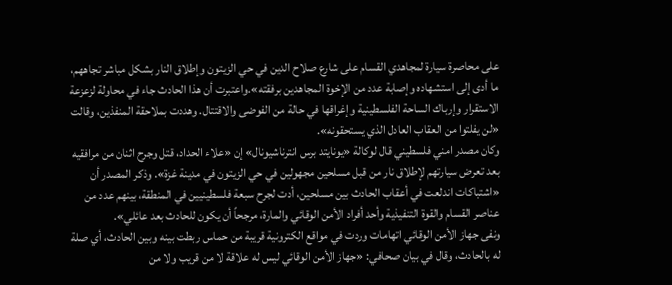على محاصرة سيارة لمجاهدي القسام على شارع صلاح الدين في حي الزيتون وإطلاق النار بشكل مباشر تجاههم، ما أدى إلى استشهاده وإصابة عدد من الإخوة المجاهدين برفقته».واعتبرت أن هذا الحادث جاء في محاولة لزعزعة الاستقرار وإرباك الساحة الفلسطينية وإغراقها في حالة من الفوضى والاقتتال. وهددت بملاحقة المنفذين، وقالت «لن يفلتوا من العقاب العادل الذي يستحقونه».
وكان مصدر امني فلسطيني قال لوكالة «يونايتد برس انترناشيونال» إن «علاء الحداد، قتل وجرح اثنان من مرافقيه بعد تعرض سيارتهم لإطلاق نار من قبل مسلحين مجهولين في حي الزيتون في مدينة غزة». وذكر المصدر أن «اشتباكات اندلعت في أعقاب الحادث بين مسلحين، أدت لجرح سبعة فلسطينيين في المنطقة، بينهم عدد من عناصر القسام والقوة التنفيذية وأحد أفراد الأمن الوقائي والمارة، مرجحاً أن يكون للحادث بعد عائلي».
ونفى جهاز الأمن الوقائي اتهامات وردت في مواقع الكترونية قريبة من حماس ربطت بينه وبين الحادث، أي صلة له بالحادث، وقال في بيان صحافي: «جهاز الأمن الوقائي ليس له علاقة لا من قريب ولا من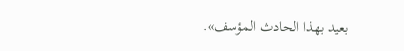بعيد بهذا الحادث المؤسف».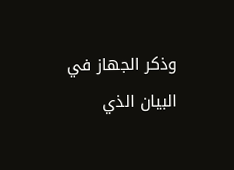وذكر الجهاز في البيان الذي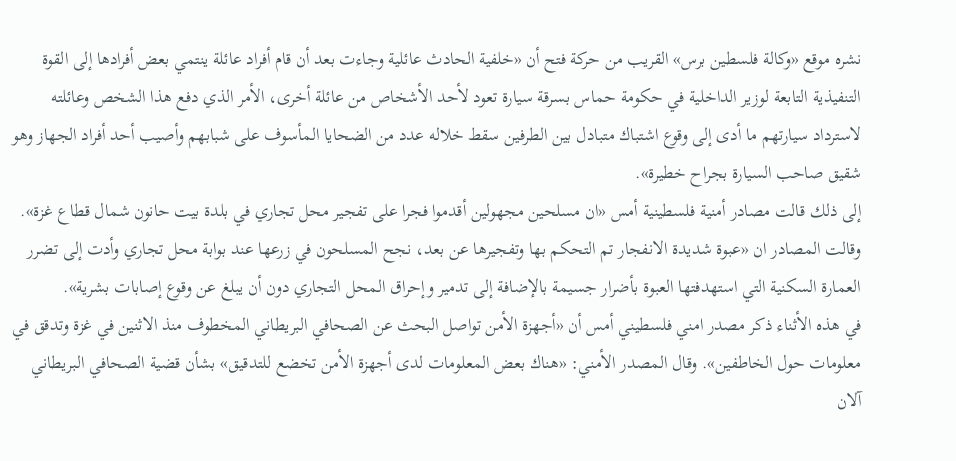نشره موقع «وكالة فلسطين برس» القريب من حركة فتح أن «خلفية الحادث عائلية وجاءت بعد أن قام أفراد عائلة ينتمي بعض أفرادها إلى القوة التنفيذية التابعة لوزير الداخلية في حكومة حماس بسرقة سيارة تعود لأحد الأشخاص من عائلة أخرى، الأمر الذي دفع هذا الشخص وعائلته لاسترداد سيارتهم ما أدى إلى وقوع اشتباك متبادل بين الطرفين سقط خلاله عدد من الضحايا المأسوف على شبابهم وأصيب أحد أفراد الجهاز وهو شقيق صاحب السيارة بجراح خطيرة».
إلى ذلك قالت مصادر أمنية فلسطينية أمس «ان مسلحين مجهولين أقدموا فجرا على تفجير محل تجاري في بلدة بيت حانون شمال قطاع غزة». وقالت المصادر ان «عبوة شديدة الانفجار تم التحكم بها وتفجيرها عن بعد، نجح المسلحون في زرعها عند بوابة محل تجاري وأدت إلى تضرر العمارة السكنية التي استهدفتها العبوة بأضرار جسيمة بالإضافة إلى تدمير وإحراق المحل التجاري دون أن يبلغ عن وقوع إصابات بشرية».
في هذه الأثناء ذكر مصدر امني فلسطيني أمس أن «أجهزة الأمن تواصل البحث عن الصحافي البريطاني المخطوف منذ الاثنين في غزة وتدقق في معلومات حول الخاطفين». وقال المصدر الأمني: «هناك بعض المعلومات لدى أجهزة الأمن تخضع للتدقيق» بشأن قضية الصحافي البريطاني آلان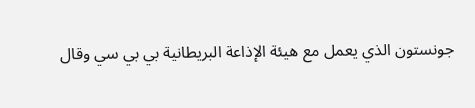جونستون الذي يعمل مع هيئة الإذاعة البريطانية بي بي سي وقال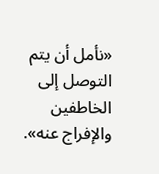«نأمل أن يتم التوصل إلى الخاطفين والإفراج عنه».